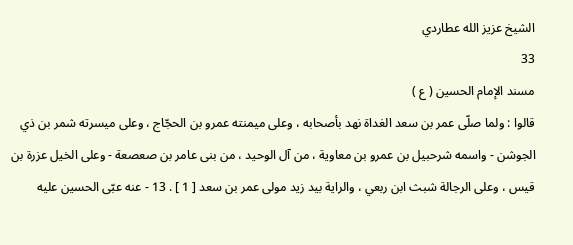الشيخ عزيز الله عطاردي
33
مسند الإمام الحسين ( ع )
قالوا : ولما صلّى عمر بن سعد الغداة نهد بأصحابه ، وعلى ميمنته عمرو بن الحجّاج ، وعلى ميسرته شمر بن ذي الجوشن - واسمه شرحبيل بن عمرو بن معاوية ، من آل الوحيد ، من بنى عامر بن صعصعة - وعلى الخيل عزرة بن قيس ، وعلى الرجالة شبث ابن ربعي ، والراية بيد زيد مولى عمر بن سعد [ 1 ] . 13 - عنه عبّى الحسين عليه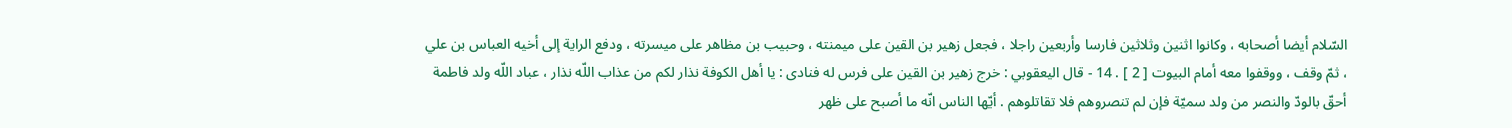السّلام أيضا أصحابه ، وكانوا اثنين وثلاثين فارسا وأربعين راجلا ، فجعل زهير بن القين على ميمنته ، وحبيب بن مظاهر على ميسرته ، ودفع الراية إلى أخيه العباس بن علي ، ثمّ وقف ، ووقفوا معه أمام البيوت [ 2 ] . 14 - قال اليعقوبي : خرج زهير بن القين على فرس له فنادى : يا أهل الكوفة نذار لكم من عذاب اللّه نذار ، عباد اللّه ولد فاطمة أحقّ بالودّ والنصر من ولد سميّة فإن لم تنصروهم فلا تقاتلوهم . أيّها الناس انّه ما أصبح على ظهر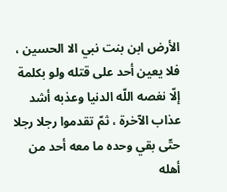الأرض ابن بنت نبي الا الحسين ، فلا يعين أحد على قتله ولو بكلمة إلّا نغصه اللّه الدنيا وعذبه أشد عذاب الآخرة ، ثمّ تقدموا رجلا رجلا حتّى بقي وحده ما معه أحد من أهله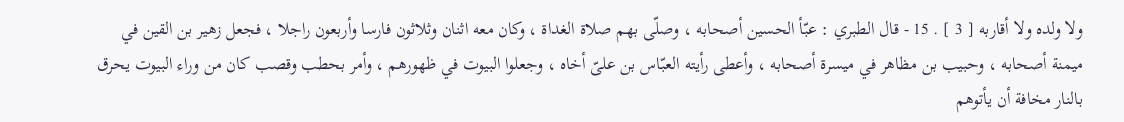ولا ولده ولا أقاربه [ 3 ] . 15 - قال الطبري : عبّأ الحسين أصحابه ، وصلّى بهم صلاة الغداة ، وكان معه اثنان وثلاثون فارسا وأربعون راجلا ، فجعل زهير بن القين في ميمنة أصحابه ، وحبيب بن مظاهر في ميسرة أصحابه ، وأعطى رأيته العبّاس بن علىّ أخاه ، وجعلوا البيوت في ظهورهم ، وأمر بحطب وقصب كان من وراء البيوت يحرق بالنار مخافة أن يأتوهم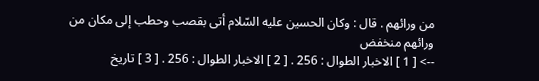من ورائهم . قال : وكان الحسين عليه السّلام أتى بقصب وحطب إلى مكان من ورائهم منخفض
--> [ 1 ] الاخبار الطوال : 256 . [ 2 ] الاخبار الطوال : 256 . [ 3 ] تاريخ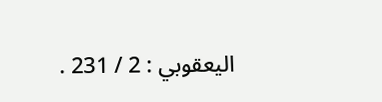اليعقوبي : 2 / 231 .